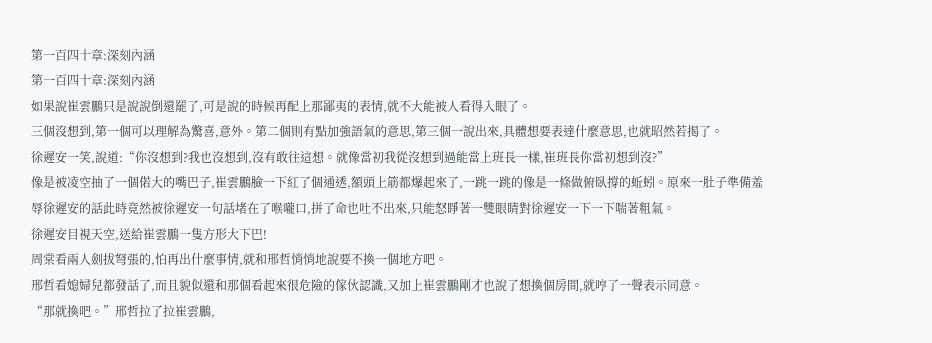第一百四十章:深刻內涵
第一百四十章:深刻內涵
如果說崔雲鵬只是說說倒還罷了,可是說的時候再配上那鄙夷的表情,就不大能被人看得入眼了。
三個沒想到,第一個可以理解為驚喜,意外。第二個則有點加強語氣的意思,第三個一說出來,具體想要表達什麼意思,也就昭然若揭了。
徐遲安一笑,說道:“你沒想到?我也沒想到,沒有敢往這想。就像當初我從沒想到過能當上班長一樣,崔班長你當初想到沒?”
像是被凌空抽了一個偌大的嘴巴子,崔雲鵬臉一下紅了個通透,額頭上筋都爆起來了,一跳一跳的像是一條做俯臥撐的蚯蚓。原來一肚子準備羞辱徐遲安的話此時竟然被徐遲安一句話堵在了喉嚨口,拼了命也吐不出來,只能怒睜著一雙眼睛對徐遲安一下一下喘著粗氣。
徐遲安目視天空,送給崔雲鵬一隻方形大下巴!
周棠看兩人劍拔弩張的,怕再出什麼事情,就和邢哲悄悄地說要不換一個地方吧。
邢哲看媳婦兒都發話了,而且貌似還和那個看起來很危險的傢伙認識,又加上崔雲鵬剛才也說了想換個房間,就哼了一聲表示同意。
“那就換吧。”邢哲拉了拉崔雲鵬,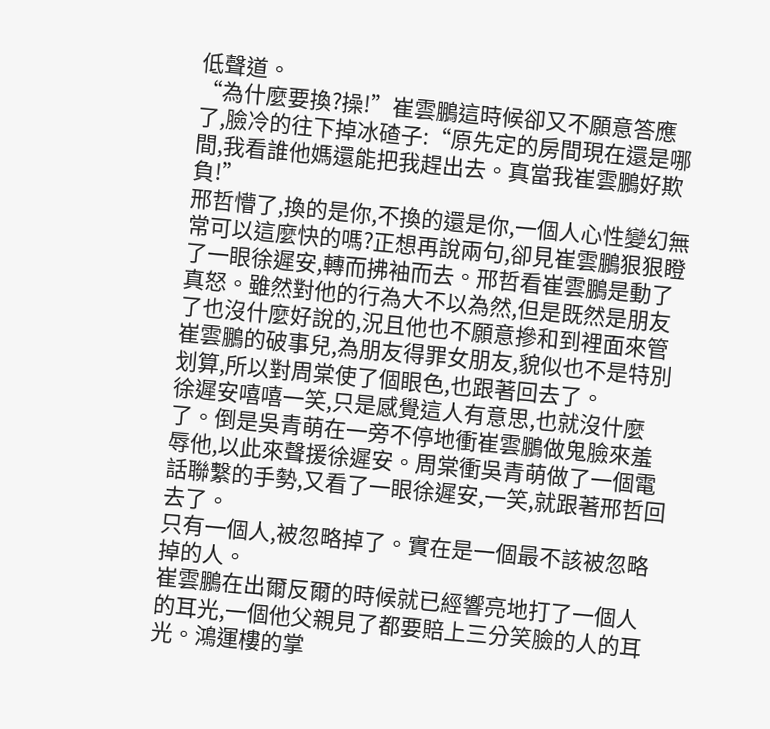低聲道。
“為什麼要換?操!”崔雲鵬這時候卻又不願意答應了,臉冷的往下掉冰碴子:“原先定的房間現在還是哪間,我看誰他媽還能把我趕出去。真當我崔雲鵬好欺負!”
邢哲懵了,換的是你,不換的還是你,一個人心性變幻無常可以這麼快的嗎?正想再說兩句,卻見崔雲鵬狠狠瞪了一眼徐遲安,轉而拂袖而去。邢哲看崔雲鵬是動了真怒。雖然對他的行為大不以為然,但是既然是朋友了也沒什麼好說的,況且他也不願意摻和到裡面來管崔雲鵬的破事兒,為朋友得罪女朋友,貌似也不是特別划算,所以對周棠使了個眼色,也跟著回去了。
徐遲安嘻嘻一笑,只是感覺這人有意思,也就沒什麼了。倒是吳青萌在一旁不停地衝崔雲鵬做鬼臉來羞辱他,以此來聲援徐遲安。周棠衝吳青萌做了一個電話聯繫的手勢,又看了一眼徐遲安,一笑,就跟著邢哲回去了。
只有一個人,被忽略掉了。實在是一個最不該被忽略掉的人。
崔雲鵬在出爾反爾的時候就已經響亮地打了一個人的耳光,一個他父親見了都要賠上三分笑臉的人的耳光。鴻運樓的掌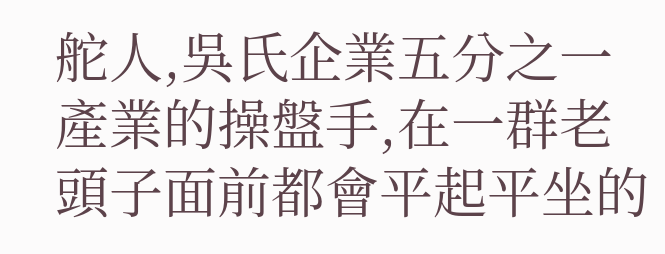舵人,吳氏企業五分之一產業的操盤手,在一群老頭子面前都會平起平坐的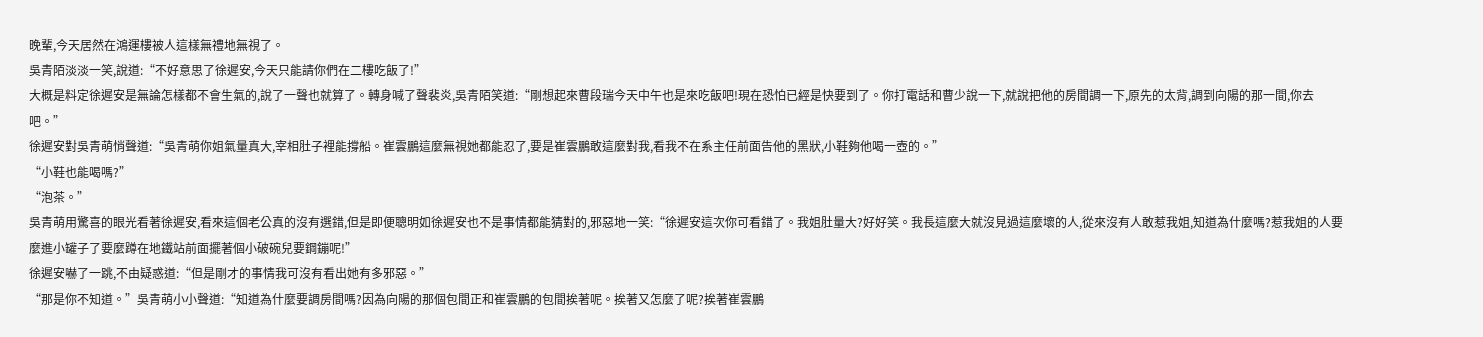晚輩,今天居然在鴻運樓被人這樣無禮地無視了。
吳青陌淡淡一笑,說道:“不好意思了徐遲安,今天只能請你們在二樓吃飯了!”
大概是料定徐遲安是無論怎樣都不會生氣的,說了一聲也就算了。轉身喊了聲裴炎,吳青陌笑道:“剛想起來曹段瑞今天中午也是來吃飯吧!現在恐怕已經是快要到了。你打電話和曹少說一下,就說把他的房間調一下,原先的太背,調到向陽的那一間,你去吧。”
徐遲安對吳青萌悄聲道:“吳青萌你姐氣量真大,宰相肚子裡能撐船。崔雲鵬這麼無視她都能忍了,要是崔雲鵬敢這麼對我,看我不在系主任前面告他的黑狀,小鞋夠他喝一壺的。”
“小鞋也能喝嗎?”
“泡茶。”
吳青萌用驚喜的眼光看著徐遲安,看來這個老公真的沒有選錯,但是即便聰明如徐遲安也不是事情都能猜對的,邪惡地一笑:“徐遲安這次你可看錯了。我姐肚量大?好好笑。我長這麼大就沒見過這麼壞的人,從來沒有人敢惹我姐,知道為什麼嗎?惹我姐的人要麼進小罐子了要麼蹲在地鐵站前面擺著個小破碗兒要鋼鏰呢!”
徐遲安嚇了一跳,不由疑惑道:“但是剛才的事情我可沒有看出她有多邪惡。”
“那是你不知道。”吳青萌小小聲道:“知道為什麼要調房間嗎?因為向陽的那個包間正和崔雲鵬的包間挨著呢。挨著又怎麼了呢?挨著崔雲鵬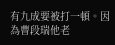有九成要被打一頓。因為曹段瑞他老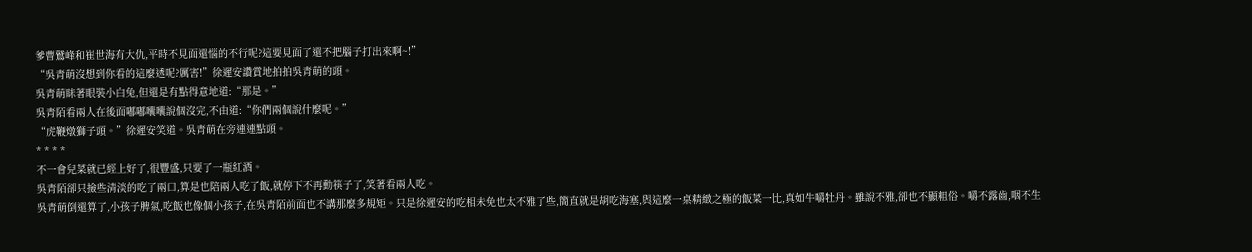爹曹鷲峰和崔世海有大仇,平時不見面還惱的不行呢?這要見面了還不把腦子打出來啊~!”
“吳青萌沒想到你看的這麼透呢?厲害!”徐遲安讚賞地拍拍吳青萌的頭。
吳青萌眯著眼裝小白兔,但還是有點得意地道:“那是。”
吳青陌看兩人在後面嘟嘟囔囔說個沒完,不由道:“你們兩個說什麼呢。”
“虎鞭燉獅子頭。”徐遲安笑道。吳青萌在旁連連點頭。
* * * *
不一會兒菜就已經上好了,很豐盛,只要了一瓶紅酒。
吳青陌卻只撿些清淡的吃了兩口,算是也陪兩人吃了飯,就停下不再動筷子了,笑著看兩人吃。
吳青萌倒還算了,小孩子脾氣,吃飯也像個小孩子,在吳青陌前面也不講那麼多規矩。只是徐遲安的吃相未免也太不雅了些,簡直就是胡吃海塞,與這麼一桌精緻之極的飯菜一比,真如牛嚼牡丹。雖說不雅,卻也不顯粗俗。嚼不露齒,咽不生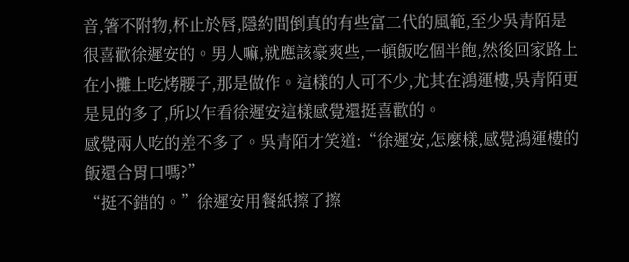音,箸不附物,杯止於唇,隱約間倒真的有些富二代的風範,至少吳青陌是很喜歡徐遲安的。男人嘛,就應該豪爽些,一頓飯吃個半飽,然後回家路上在小攤上吃烤腰子,那是做作。這樣的人可不少,尤其在鴻運樓,吳青陌更是見的多了,所以乍看徐遲安這樣感覺還挺喜歡的。
感覺兩人吃的差不多了。吳青陌才笑道:“徐遲安,怎麼樣,感覺鴻運樓的飯還合胃口嗎?”
“挺不錯的。”徐遲安用餐紙擦了擦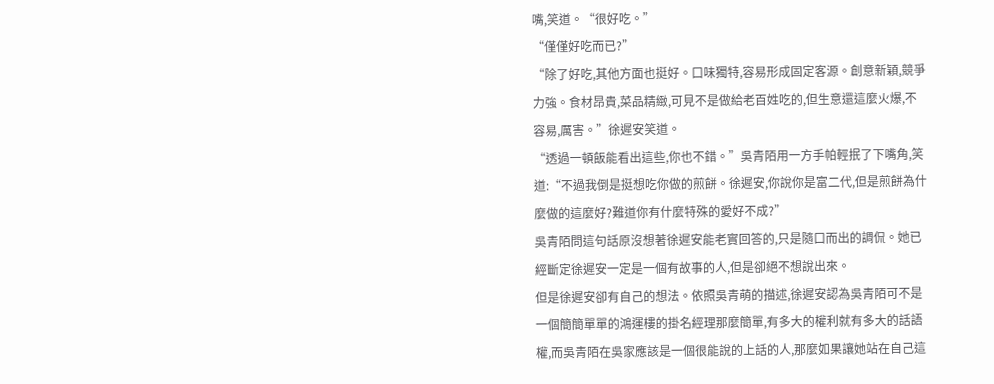嘴,笑道。“很好吃。”
“僅僅好吃而已?”
“除了好吃,其他方面也挺好。口味獨特,容易形成固定客源。創意新穎,競爭力強。食材昂貴,菜品精緻,可見不是做給老百姓吃的,但生意還這麼火爆,不容易,厲害。”徐遲安笑道。
“透過一頓飯能看出這些,你也不錯。”吳青陌用一方手帕輕抿了下嘴角,笑道:“不過我倒是挺想吃你做的煎餅。徐遲安,你說你是富二代,但是煎餅為什麼做的這麼好?難道你有什麼特殊的愛好不成?”
吳青陌問這句話原沒想著徐遲安能老實回答的,只是隨口而出的調侃。她已經斷定徐遲安一定是一個有故事的人,但是卻絕不想說出來。
但是徐遲安卻有自己的想法。依照吳青萌的描述,徐遲安認為吳青陌可不是一個簡簡單單的鴻運樓的掛名經理那麼簡單,有多大的權利就有多大的話語權,而吳青陌在吳家應該是一個很能說的上話的人,那麼如果讓她站在自己這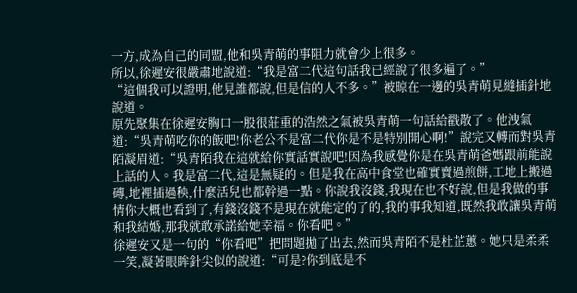一方,成為自己的同盟,他和吳青萌的事阻力就會少上很多。
所以,徐遲安很嚴肅地說道:“我是富二代這句話我已經說了很多遍了。”
“這個我可以證明,他見誰都說,但是信的人不多。”被晾在一邊的吳青萌見縫插針地說道。
原先聚集在徐遲安胸口一股很莊重的浩然之氣被吳青萌一句話給戳散了。他洩氣道:“吳青萌吃你的飯吧!你老公不是富二代你是不是特別開心啊!”說完又轉而對吳青陌凝眉道:“吳青陌我在這就給你實話實說吧!因為我感覺你是在吳青萌爸媽跟前能說上話的人。我是富二代,這是無疑的。但是我在高中食堂也確實賣過煎餅,工地上搬過磚,地裡插過秧,什麼活兒也都幹過一點。你說我沒錢,我現在也不好說,但是我做的事情你大概也看到了,有錢沒錢不是現在就能定的了的,我的事我知道,既然我敢讓吳青萌和我結婚,那我就敢承諾給她幸福。你看吧。”
徐遲安又是一句的“你看吧”把問題拋了出去,然而吳青陌不是杜芷蕙。她只是柔柔一笑,凝著眼眸針尖似的說道:“可是?你到底是不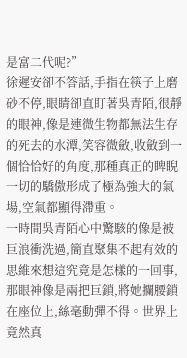是富二代呢?”
徐遲安卻不答話,手指在筷子上磨砂不停,眼睛卻直盯著吳青陌,很靜的眼神,像是連微生物都無法生存的死去的水潭,笑容微斂,收斂到一個恰恰好的角度,那種真正的睥睨一切的驕傲形成了極為強大的氣場,空氣都顯得滯重。
一時間吳青陌心中驚駭的像是被巨浪衝洗過,簡直聚集不起有效的思維來想這究竟是怎樣的一回事,那眼神像是兩把巨鎖,將她攔腰鎖在座位上,絲毫動彈不得。世界上竟然真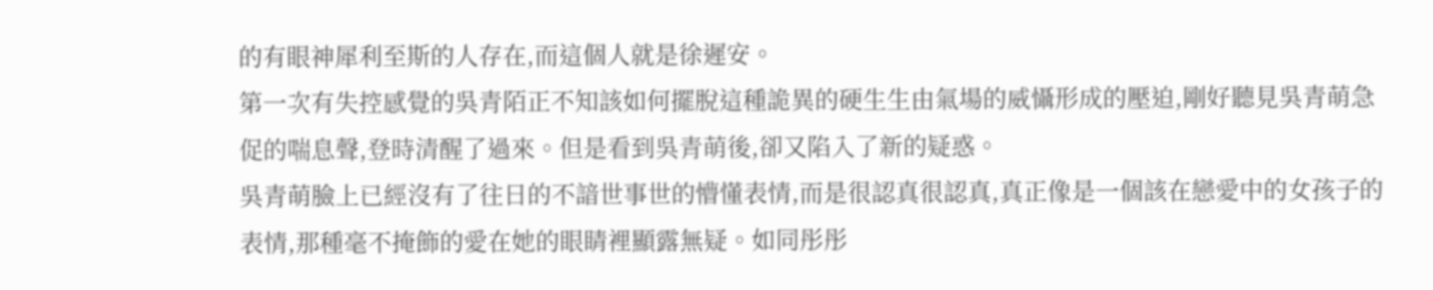的有眼神犀利至斯的人存在,而這個人就是徐遲安。
第一次有失控感覺的吳青陌正不知該如何擺脫這種詭異的硬生生由氣場的威懾形成的壓迫,剛好聽見吳青萌急促的喘息聲,登時清醒了過來。但是看到吳青萌後,卻又陷入了新的疑惑。
吳青萌臉上已經沒有了往日的不諳世事世的懵懂表情,而是很認真很認真,真正像是一個該在戀愛中的女孩子的表情,那種毫不掩飾的愛在她的眼睛裡顯露無疑。如同彤彤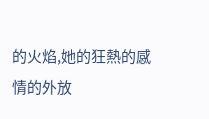的火焰,她的狂熱的感情的外放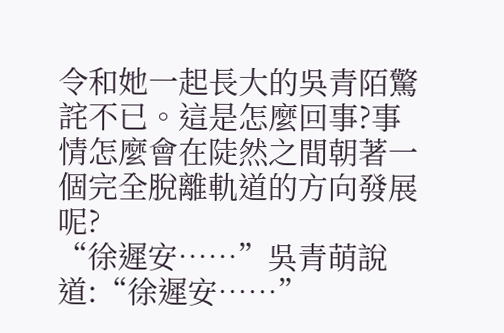令和她一起長大的吳青陌驚詫不已。這是怎麼回事?事情怎麼會在陡然之間朝著一個完全脫離軌道的方向發展呢?
“徐遲安……”吳青萌說道:“徐遲安……”